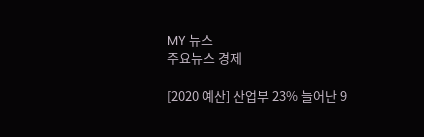MY 뉴스
주요뉴스 경제

[2020 예산] 산업부 23% 늘어난 9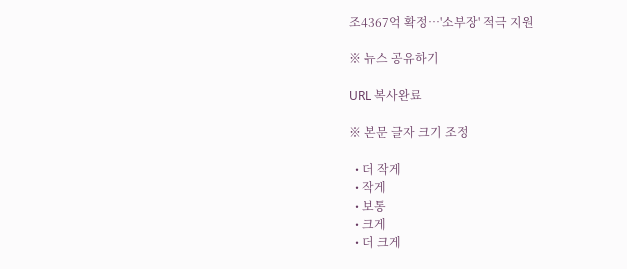조4367억 확정…'소부장' 적극 지원

※ 뉴스 공유하기

URL 복사완료

※ 본문 글자 크기 조정

  • 더 작게
  • 작게
  • 보통
  • 크게
  • 더 크게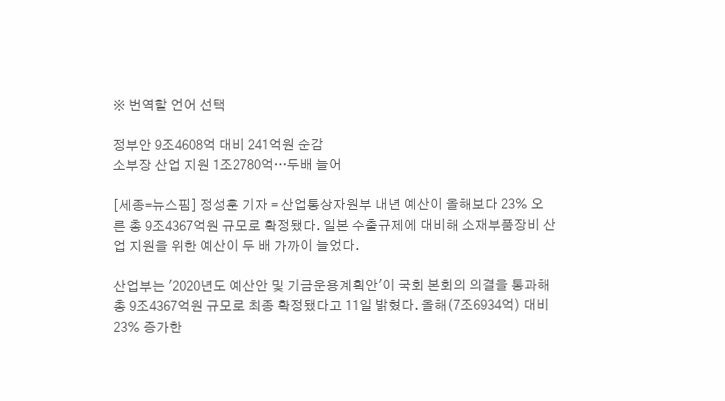※ 번역할 언어 선택

정부안 9조4608억 대비 241억원 순감
소부장 산업 지원 1조2780억…두배 늘어

[세종=뉴스핌] 정성훈 기자 = 산업통상자원부 내년 예산이 올해보다 23% 오른 총 9조4367억원 규모로 확정됐다. 일본 수출규제에 대비해 소재부품장비 산업 지원을 위한 예산이 두 배 가까이 늘었다.

산업부는 '2020년도 예산안 및 기금운용계획안'이 국회 본회의 의결을 통과해 총 9조4367억원 규모로 최종 확정됐다고 11일 밝혔다. 올해(7조6934억) 대비 23% 증가한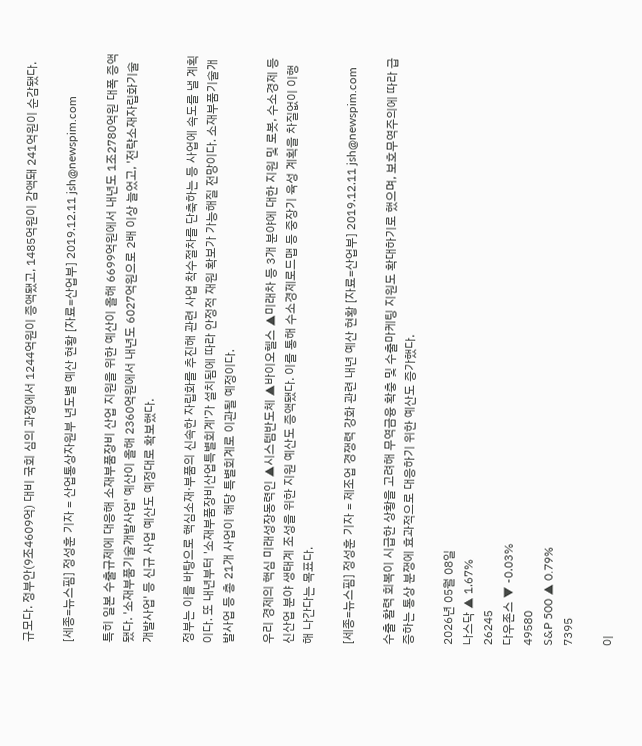규모다. 정부안(9조4609억) 대비 국회 심의 과정에서 1244억원이 증액됐고, 1485억원이 감액돼 241억원이 순감됐다.

[세종=뉴스핌] 정성훈 기자 = 산업통상자원부 년도별 예산 현황 [자료=산업부] 2019.12.11 jsh@newspim.com

특히 일본 수출규제에 대응해 소재부품장비 산업 지원을 위한 예산이 올해 6699억원에서 내년도 1조2780억원 대폭 증액됐다. '소재부품기술개발사업' 예산이 올해 2360억원에서 내년도 6027억원으로 2배 이상 늘었고, '전략소재자립화기술개발사업' 등 신규 사업 예산도 예정대로 확보했다.

정부는 이를 바탕으로 핵심소재·부품의 신속한 자립화를 추진해 관련 사업 착수절차를 단축하는 등 사업에 속도를 낼 계획이다. 또 내년부터 '소재부품장비산업특별회계'가 설치됨에 따라 안정적 재원 확보가 가능해질 전망이다. 소재부품기술개발사업 등 총 21개 사업이 해당 특별회계로 이관될 예정이다.

우리 경제의 핵심 미래성장동력인 ▲시스템반도체 ▲바이오헬스 ▲미래차 등 3개 분야에 대한 지원 및 로봇, 수소경제 등 신산업 분야 생태계 조성을 위한 지원 예산도 증액됐다. 이를 통해 수소경제로드맵 등 중장기 육성 계획을 차질없이 이행해 나간다는 목표다.

[세종=뉴스핌] 정성훈 기자 = 제조업 경쟁력 강화 관련 내년 예산 현황 [자료=산업부] 2019.12.11 jsh@newspim.com

수출 활력 회복이 시급한 상황을 고려해 무역금융 확충 및 수출마케팅 지원도 확대하기로 했으며, 보호무역주의에 따라 급증하는 통상 분쟁에 효과적으로 대응하기 위한 예산도 증가했다.

2026년 05월 08일
나스닥 ▲ 1.67%
26245
다우존스 ▼ -0.03%
49580
S&P 500 ▲ 0.79%
7395

이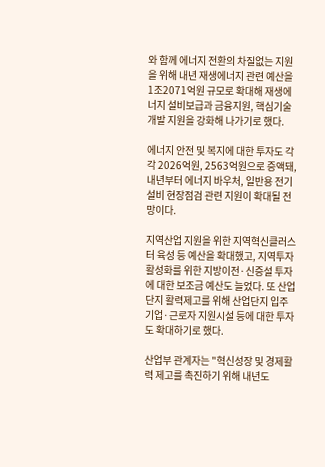와 함께 에너지 전환의 차질없는 지원을 위해 내년 재생에너지 관련 예산을 1조2071억원 규모로 확대해 재생에너지 설비보급과 금융지원, 핵심기술개발 지원을 강화해 나가기로 했다.

에너지 안전 및 복지에 대한 투자도 각각 2026억원, 2563억원으로 증액돼, 내년부터 에너지 바우처, 일반용 전기설비 현장점검 관련 지원이 확대될 전망이다.

지역산업 지원을 위한 지역혁신클러스터 육성 등 예산을 확대했고, 지역투자 활성화를 위한 지방이전·신증설 투자에 대한 보조금 예산도 늘었다. 또 산업단지 활력제고를 위해 산업단지 입주기업·근로자 지원시설 등에 대한 투자도 확대하기로 했다.

산업부 관계자는 "혁신성장 및 경제활력 제고를 촉진하기 위해 내년도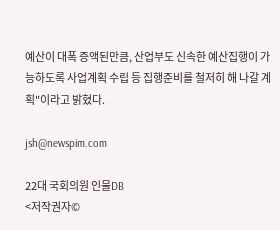예산이 대폭 증액된만큼, 산업부도 신속한 예산집행이 가능하도록 사업계획 수립 등 집행준비를 철저히 해 나갈 계획"이라고 밝혔다.

jsh@newspim.com

22대 국회의원 인물DB
<저작권자©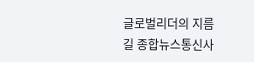글로벌리더의 지름길 종합뉴스통신사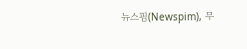뉴스핌(Newspim), 무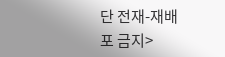단 전재-재배포 금지>